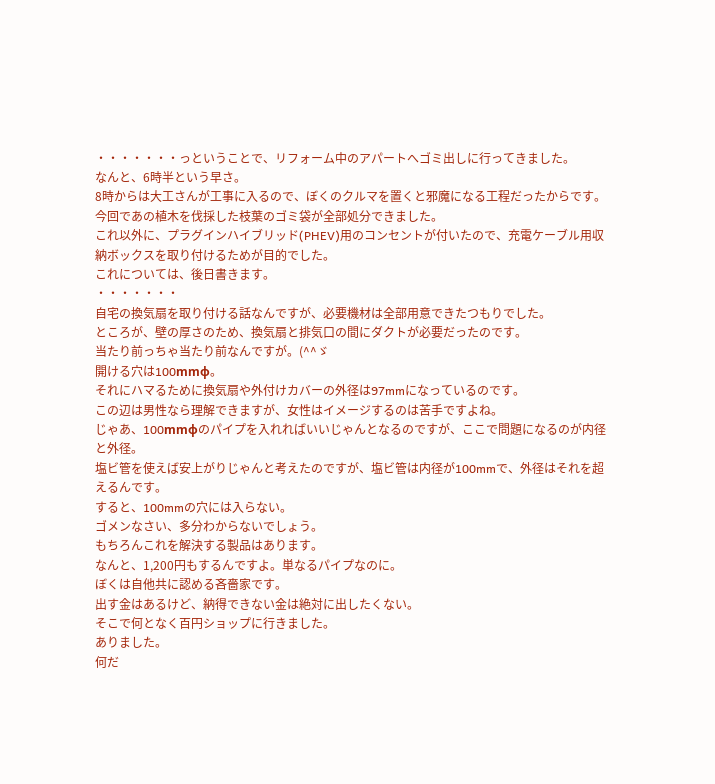・・・・・・・っということで、リフォーム中のアパートへゴミ出しに行ってきました。
なんと、6時半という早さ。
8時からは大工さんが工事に入るので、ぼくのクルマを置くと邪魔になる工程だったからです。
今回であの植木を伐採した枝葉のゴミ袋が全部処分できました。
これ以外に、プラグインハイブリッド(PHEV)用のコンセントが付いたので、充電ケーブル用収納ボックスを取り付けるためが目的でした。
これについては、後日書きます。
・・・・・・・
自宅の換気扇を取り付ける話なんですが、必要機材は全部用意できたつもりでした。
ところが、壁の厚さのため、換気扇と排気口の間にダクトが必要だったのです。
当たり前っちゃ当たり前なんですが。(^^ゞ
開ける穴は100mmφ。
それにハマるために換気扇や外付けカバーの外径は97mmになっているのです。
この辺は男性なら理解できますが、女性はイメージするのは苦手ですよね。
じゃあ、100mmφのパイプを入れればいいじゃんとなるのですが、ここで問題になるのが内径と外径。
塩ビ管を使えば安上がりじゃんと考えたのですが、塩ビ管は内径が100mmで、外径はそれを超えるんです。
すると、100mmの穴には入らない。
ゴメンなさい、多分わからないでしょう。
もちろんこれを解決する製品はあります。
なんと、1,200円もするんですよ。単なるパイプなのに。
ぼくは自他共に認める吝嗇家です。
出す金はあるけど、納得できない金は絶対に出したくない。
そこで何となく百円ショップに行きました。
ありました。
何だ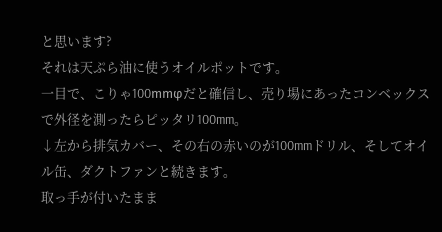と思います?
それは天ぷら油に使うオイルポットです。
一目で、こりゃ100mmφだと確信し、売り場にあったコンベックスで外径を測ったらピッタリ100mm。
↓左から排気カバー、その右の赤いのが100mmドリル、そしてオイル缶、ダクトファンと続きます。
取っ手が付いたまま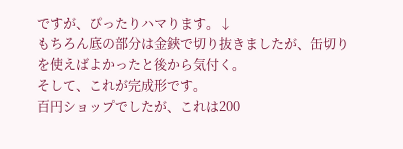ですが、ぴったりハマります。↓
もちろん底の部分は金鋏で切り抜きましたが、缶切りを使えばよかったと後から気付く。
そして、これが完成形です。
百円ショップでしたが、これは200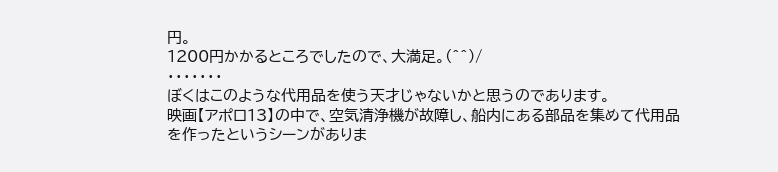円。
1200円かかるところでしたので、大満足。(^^)/
・・・・・・・
ぼくはこのような代用品を使う天才じゃないかと思うのであります。
映画【アポロ13】の中で、空気清浄機が故障し、船内にある部品を集めて代用品を作ったというシーンがありま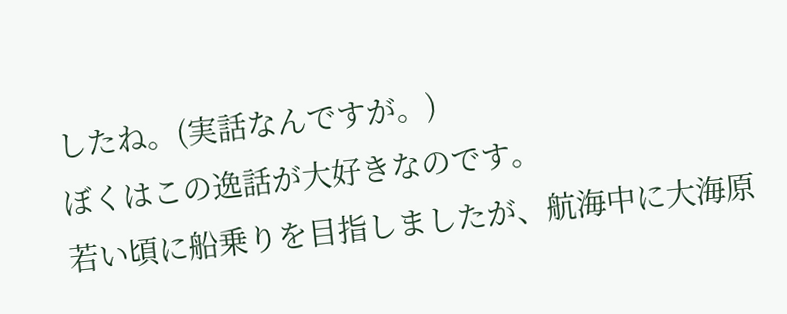したね。(実話なんですが。)
ぼくはこの逸話が大好きなのです。
若い頃に船乗りを目指しましたが、航海中に大海原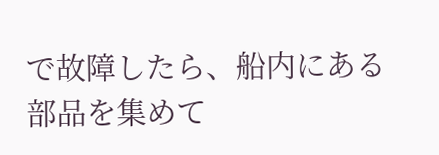で故障したら、船内にある部品を集めて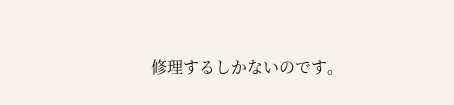修理するしかないのです。